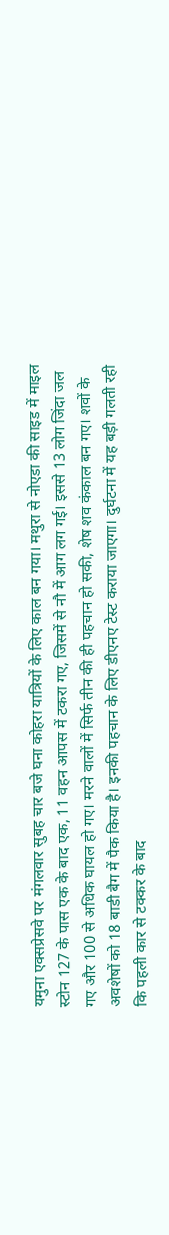यमुना एक्सप्रेसवे पर मंगलवार सुबह चार बजे घना कोहरा यात्रियों के लिए काल बन गया। मथुरा से नोएडा की साइड में माइल स्टोन 127 के पास एक के बाद एक, 11 वहन आपस में टकरा गए, जिसमें से नौ में आग लग गई। इससे 13 लोग जिंदा जल गए और 100 से अधिक घायल हो गए। मरने वालों में सिर्फ तीन की ही पहचान हो सकी, शेष शव कंकाल बन गए। शवों के अवशेषों को 18 बाडी बैग में पैक किया है। इनकी पहचान के लिए डीएनए टेस्ट कराया जाएगा। दुर्घटना में यह बड़ी गलती रही कि पहली कार से टक्कर के बाद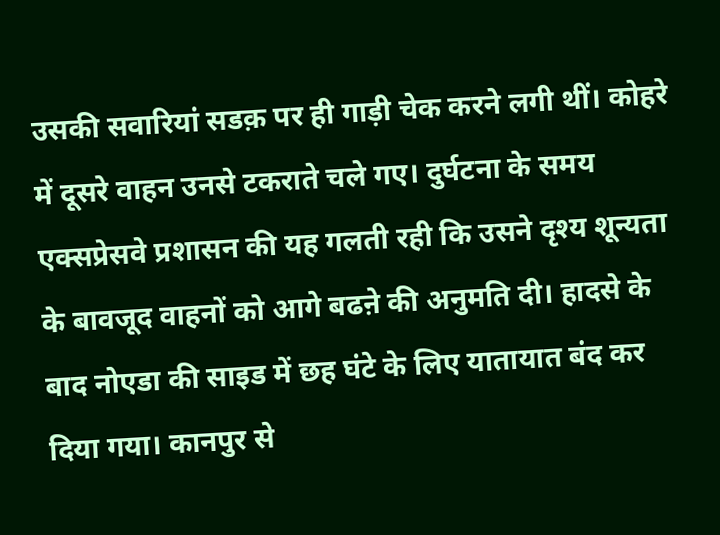उसकी सवारियां सडक़ पर ही गाड़ी चेक करने लगी थीं। कोहरे में दूसरे वाहन उनसे टकराते चले गए। दुर्घटना के समय एक्सप्रेसवे प्रशासन की यह गलती रही कि उसने दृश्य शून्यता के बावजूद वाहनों को आगे बढऩे की अनुमति दी। हादसे के बाद नोएडा की साइड में छह घंटे के लिए यातायात बंद कर दिया गया। कानपुर से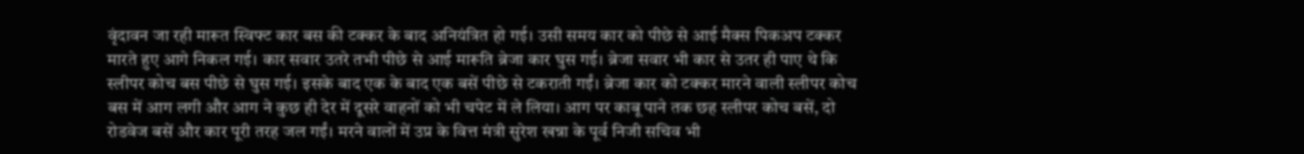वृंदावन जा रही मारूत स्विफ्ट कार बस की टक्कर के बाद अनियंत्रित हो गई। उसी समय कार को पीछे से आई मैक्स पिकअप टक्कर मारते हुए आगे निकल गई। कार सवार उतरे तभी पीछे से आई मारूति ब्रेजा कार घुस गई। ब्रेजा सवार भी कार से उतर ही पाए थे कि स्लीपर कोच बस पीछे से घुस गई। इसके बाद एक के बाद एक बसें पीछे से टकराती गईं। ब्रेजा कार को टक्कर मारने वाली स्लीपर कोच बस में आग लगी और आग ने कुछ ही देर में दूसरे वाहनों को भी चपेट में ले लिया। आग पर काबू पाने तक छह स्लीपर कोच बसें, दो रोडवेज बसें और कार पूरी तरह जल गईं। मरने वालों में उप्र के वित्त मंत्री सुरेश खन्ना के पूर्व निजी सचिव भी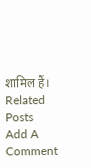शामिल हैं।
Related Posts
Add A Comment